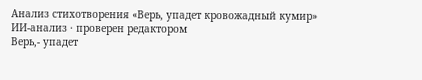Анализ стихотворения «Верь, упадет кровожадный кумир»
ИИ-анализ · проверен редактором
Верь,- упадет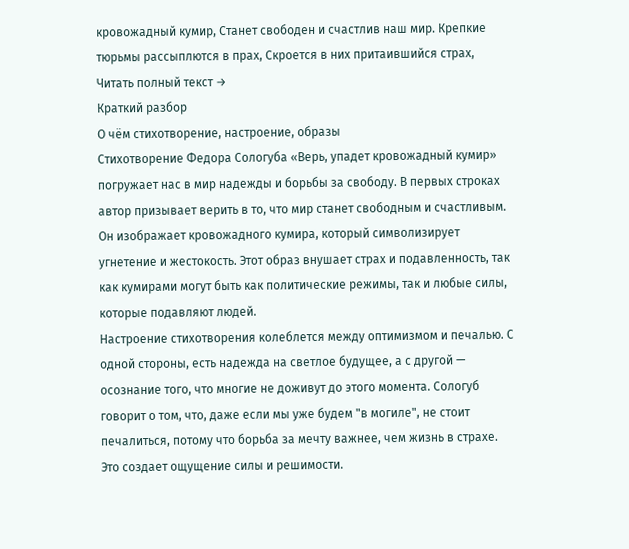кровожадный кумир, Станет свободен и счастлив наш мир. Крепкие тюрьмы рассыплются в прах, Скроется в них притаившийся страх,
Читать полный текст →
Краткий разбор
О чём стихотворение, настроение, образы
Стихотворение Федора Сологуба «Верь, упадет кровожадный кумир» погружает нас в мир надежды и борьбы за свободу. В первых строках автор призывает верить в то, что мир станет свободным и счастливым. Он изображает кровожадного кумира, который символизирует угнетение и жестокость. Этот образ внушает страх и подавленность, так как кумирами могут быть как политические режимы, так и любые силы, которые подавляют людей.
Настроение стихотворения колеблется между оптимизмом и печалью. С одной стороны, есть надежда на светлое будущее, а с другой — осознание того, что многие не доживут до этого момента. Сологуб говорит о том, что, даже если мы уже будем "в могиле", не стоит печалиться, потому что борьба за мечту важнее, чем жизнь в страхе. Это создает ощущение силы и решимости.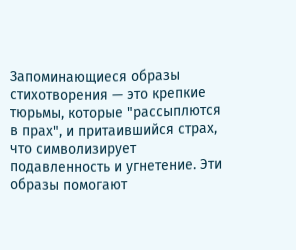Запоминающиеся образы стихотворения — это крепкие тюрьмы, которые "рассыплются в прах", и притаившийся страх, что символизирует подавленность и угнетение. Эти образы помогают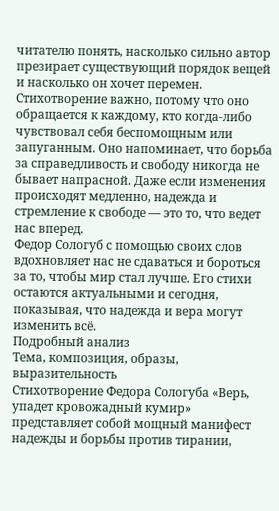читателю понять, насколько сильно автор презирает существующий порядок вещей и насколько он хочет перемен.
Стихотворение важно, потому что оно обращается к каждому, кто когда-либо чувствовал себя беспомощным или запуганным. Оно напоминает, что борьба за справедливость и свободу никогда не бывает напрасной. Даже если изменения происходят медленно, надежда и стремление к свободе — это то, что ведет нас вперед.
Федор Сологуб с помощью своих слов вдохновляет нас не сдаваться и бороться за то, чтобы мир стал лучше. Его стихи остаются актуальными и сегодня, показывая, что надежда и вера могут изменить всё.
Подробный анализ
Тема, композиция, образы, выразительность
Стихотворение Федора Сологуба «Верь, упадет кровожадный кумир» представляет собой мощный манифест надежды и борьбы против тирании,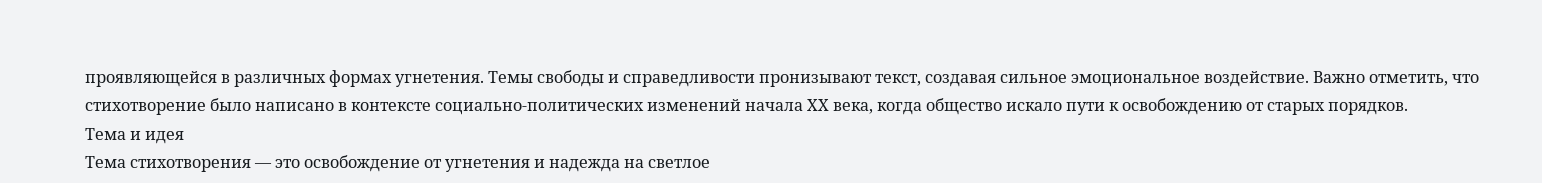проявляющейся в различных формах угнетения. Темы свободы и справедливости пронизывают текст, создавая сильное эмоциональное воздействие. Важно отметить, что стихотворение было написано в контексте социально-политических изменений начала XX века, когда общество искало пути к освобождению от старых порядков.
Тема и идея
Тема стихотворения — это освобождение от угнетения и надежда на светлое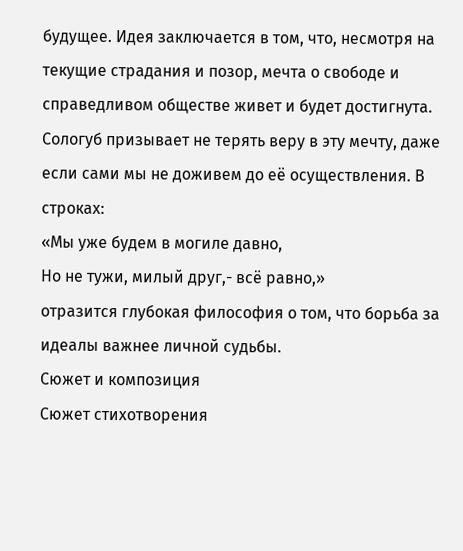будущее. Идея заключается в том, что, несмотря на текущие страдания и позор, мечта о свободе и справедливом обществе живет и будет достигнута. Сологуб призывает не терять веру в эту мечту, даже если сами мы не доживем до её осуществления. В строках:
«Мы уже будем в могиле давно,
Но не тужи, милый друг,- всё равно,»
отразится глубокая философия о том, что борьба за идеалы важнее личной судьбы.
Сюжет и композиция
Сюжет стихотворения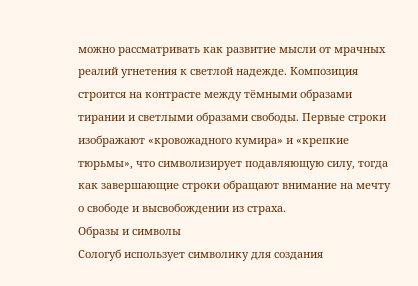можно рассматривать как развитие мысли от мрачных реалий угнетения к светлой надежде. Композиция строится на контрасте между тёмными образами тирании и светлыми образами свободы. Первые строки изображают «кровожадного кумира» и «крепкие тюрьмы», что символизирует подавляющую силу, тогда как завершающие строки обращают внимание на мечту о свободе и высвобождении из страха.
Образы и символы
Сологуб использует символику для создания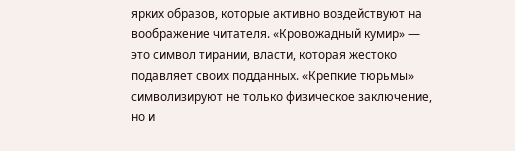ярких образов, которые активно воздействуют на воображение читателя. «Кровожадный кумир» — это символ тирании, власти, которая жестоко подавляет своих подданных. «Крепкие тюрьмы» символизируют не только физическое заключение, но и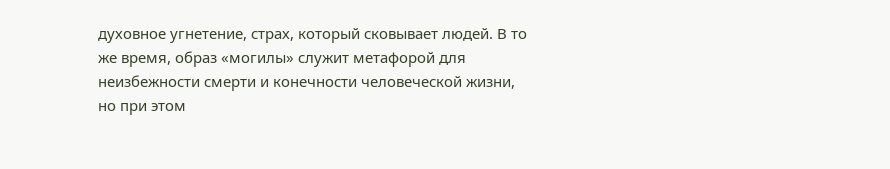духовное угнетение, страх, который сковывает людей. В то же время, образ «могилы» служит метафорой для неизбежности смерти и конечности человеческой жизни, но при этом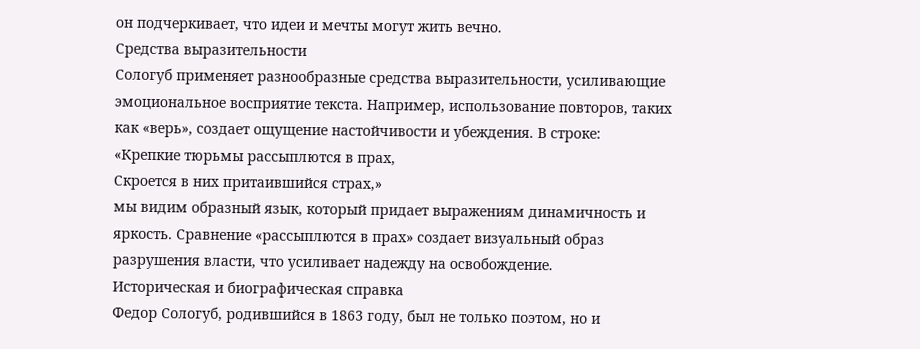он подчеркивает, что идеи и мечты могут жить вечно.
Средства выразительности
Сологуб применяет разнообразные средства выразительности, усиливающие эмоциональное восприятие текста. Например, использование повторов, таких как «верь», создает ощущение настойчивости и убеждения. В строке:
«Крепкие тюрьмы рассыплются в прах,
Скроется в них притаившийся страх,»
мы видим образный язык, который придает выражениям динамичность и яркость. Сравнение «рассыплются в прах» создает визуальный образ разрушения власти, что усиливает надежду на освобождение.
Историческая и биографическая справка
Федор Сологуб, родившийся в 1863 году, был не только поэтом, но и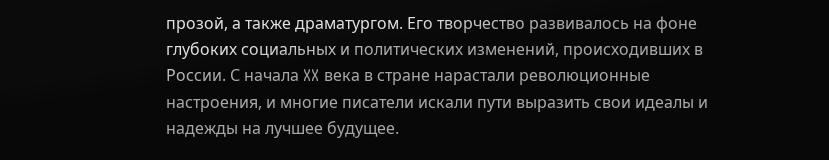прозой, а также драматургом. Его творчество развивалось на фоне глубоких социальных и политических изменений, происходивших в России. С начала XX века в стране нарастали революционные настроения, и многие писатели искали пути выразить свои идеалы и надежды на лучшее будущее.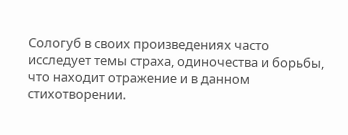Сологуб в своих произведениях часто исследует темы страха, одиночества и борьбы, что находит отражение и в данном стихотворении.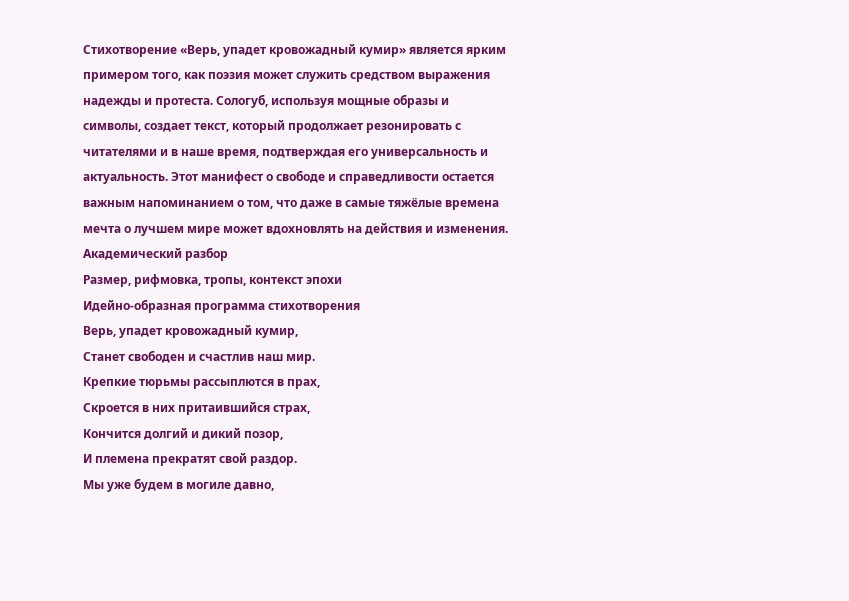Стихотворение «Верь, упадет кровожадный кумир» является ярким примером того, как поэзия может служить средством выражения надежды и протеста. Сологуб, используя мощные образы и символы, создает текст, который продолжает резонировать с читателями и в наше время, подтверждая его универсальность и актуальность. Этот манифест о свободе и справедливости остается важным напоминанием о том, что даже в самые тяжёлые времена мечта о лучшем мире может вдохновлять на действия и изменения.
Академический разбор
Размер, рифмовка, тропы, контекст эпохи
Идейно-образная программа стихотворения
Верь, упадет кровожадный кумир,
Станет свободен и счастлив наш мир.
Крепкие тюрьмы рассыплются в прах,
Скроется в них притаившийся страх,
Кончится долгий и дикий позор,
И племена прекратят свой раздор.
Мы уже будем в могиле давно,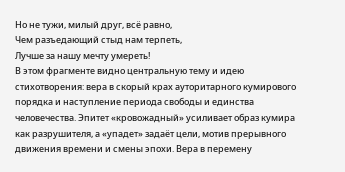Но не тужи, милый друг, всё равно,
Чем разъедающий стыд нам терпеть,
Лучше за нашу мечту умереть!
В этом фрагменте видно центральную тему и идею стихотворения: вера в скорый крах ауторитарного кумирового порядка и наступление периода свободы и единства человечества. Эпитет «кровожадный» усиливает образ кумира как разрушителя, а «упадет» задаёт цели, мотив прерывного движения времени и смены эпохи. Вера в перемену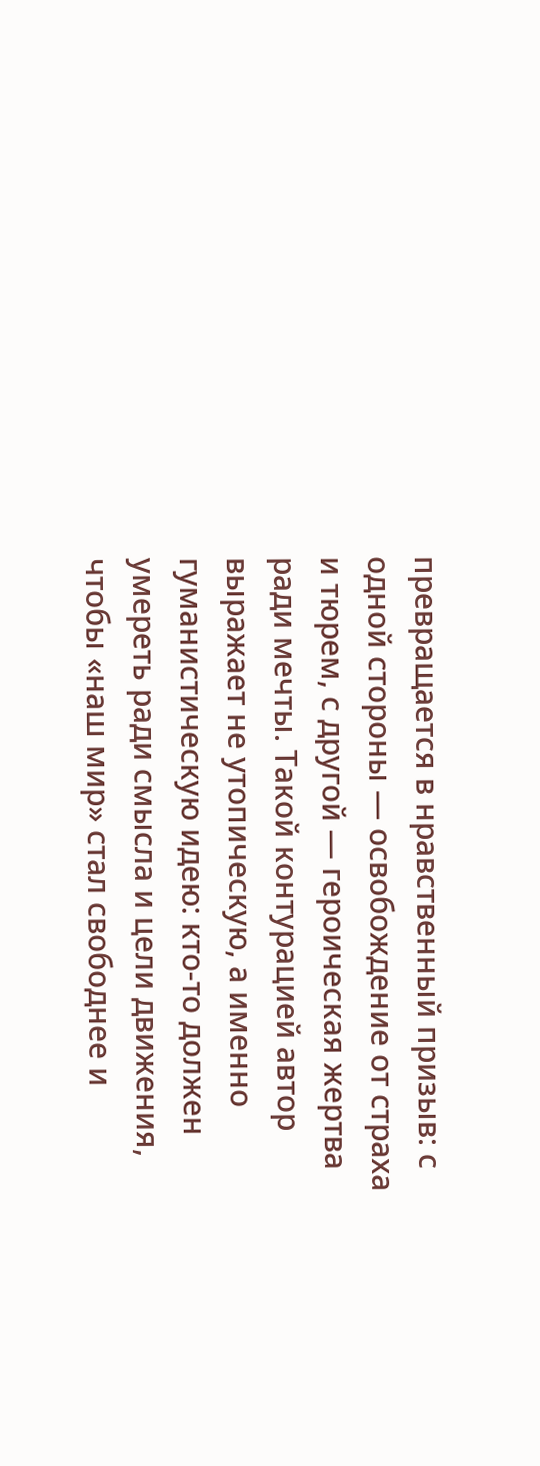превращается в нравственный призыв: с одной стороны — освобождение от страха и тюрем, с другой — героическая жертва ради мечты. Такой контурацией автор выражает не утопическую, а именно гуманистическую идею: кто-то должен умереть ради смысла и цели движения, чтобы «наш мир» стал свободнее и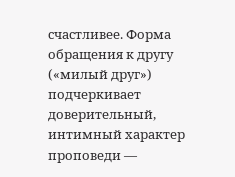счастливее. Форма обращения к другу («милый друг») подчеркивает доверительный, интимный характер проповеди —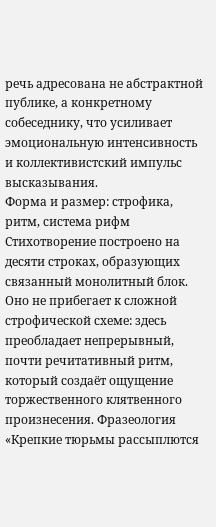речь адресована не абстрактной публике, а конкретному собеседнику, что усиливает эмоциональную интенсивность и коллективистский импульс высказывания.
Форма и размер: строфика, ритм, система рифм
Стихотворение построено на десяти строках, образующих связанный монолитный блок. Оно не прибегает к сложной строфической схеме: здесь преобладает непрерывный, почти речитативный ритм, который создаёт ощущение торжественного клятвенного произнесения. Фразеология «Крепкие тюрьмы рассыплются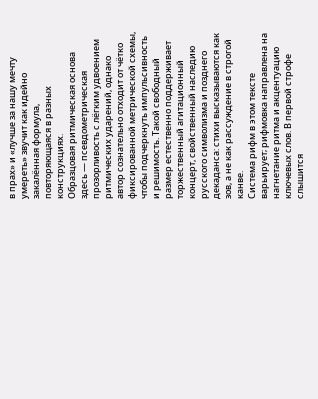в прах» и «лучше за нашу мечту умереть» звучит как идейно закалённая формула, повторяющаяся в разных конструкциях.
Образцовая ритмическая основа здесь — псевдометрическая прозорливость с лёгким удвоением ритмических ударений, однако автор сознательно отходит от чётко фиксированной метрической схемы, чтобы подчеркнуть импульсивность и решимость. Такой свободный размер естественно поддерживает торжественный агитационный концерт, свойственный наследию русского символизма и позднего декаданса: стихи высказываются как зов, а не как рассуждение в строгой канве.
Система рифм в этом тексте варьирует; рифмовка направлена на нагнетание ритма и акцентуацию ключевых слов. В первой строфе слышится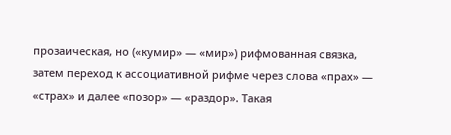прозаическая, но («кумир» — «мир») рифмованная связка, затем переход к ассоциативной рифме через слова «прах» — «страх» и далее «позор» — «раздор». Такая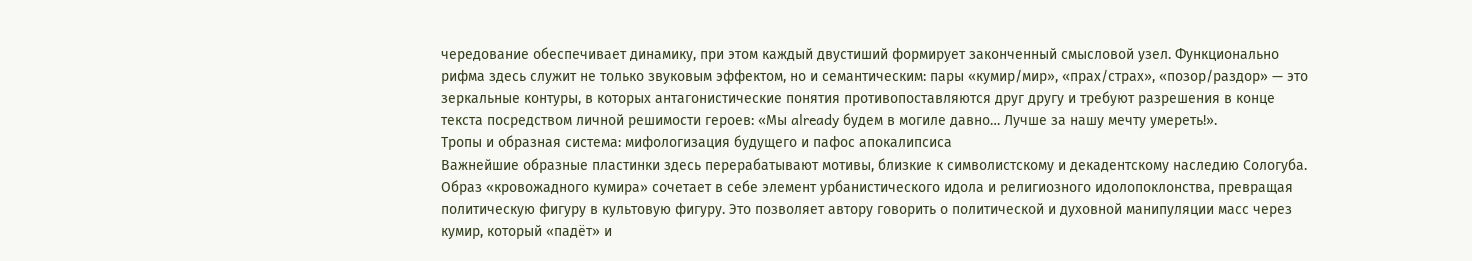чередование обеспечивает динамику, при этом каждый двустиший формирует законченный смысловой узел. Функционально рифма здесь служит не только звуковым эффектом, но и семантическим: пары «кумир/мир», «прах/страх», «позор/раздор» — это зеркальные контуры, в которых антагонистические понятия противопоставляются друг другу и требуют разрешения в конце текста посредством личной решимости героев: «Мы already будем в могиле давно… Лучше за нашу мечту умереть!».
Тропы и образная система: мифологизация будущего и пафос апокалипсиса
Важнейшие образные пластинки здесь перерабатывают мотивы, близкие к символистскому и декадентскому наследию Сологуба. Образ «кровожадного кумира» сочетает в себе элемент урбанистического идола и религиозного идолопоклонства, превращая политическую фигуру в культовую фигуру. Это позволяет автору говорить о политической и духовной манипуляции масс через кумир, который «падёт» и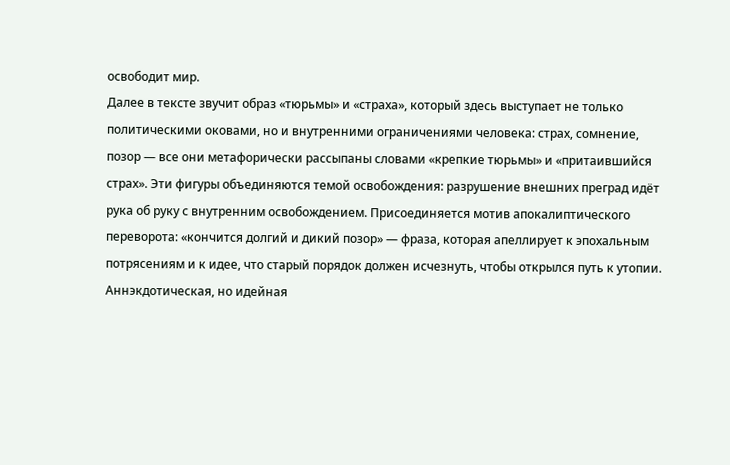освободит мир.
Далее в тексте звучит образ «тюрьмы» и «страха», который здесь выступает не только политическими оковами, но и внутренними ограничениями человека: страх, сомнение, позор — все они метафорически рассыпаны словами «крепкие тюрьмы» и «притаившийся страх». Эти фигуры объединяются темой освобождения: разрушение внешних преград идёт рука об руку с внутренним освобождением. Присоединяется мотив апокалиптического переворота: «кончится долгий и дикий позор» — фраза, которая апеллирует к эпохальным потрясениям и к идее, что старый порядок должен исчезнуть, чтобы открылся путь к утопии.
Аннэкдотическая, но идейная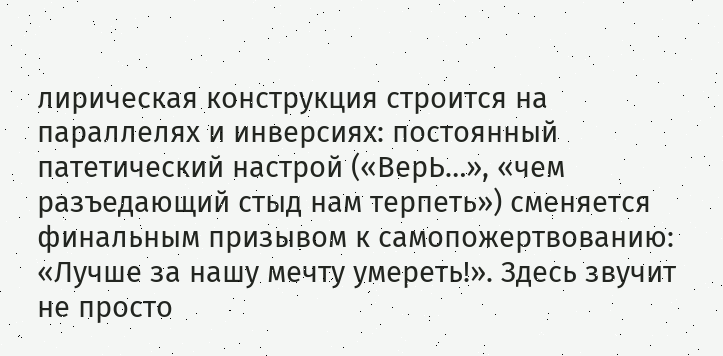лирическая конструкция строится на параллелях и инверсиях: постоянный патетический настрой («ВерЬ…», «чем разъедающий стыд нам терпеть») сменяется финальным призывом к самопожертвованию: «Лучше за нашу мечту умереть!». Здесь звучит не просто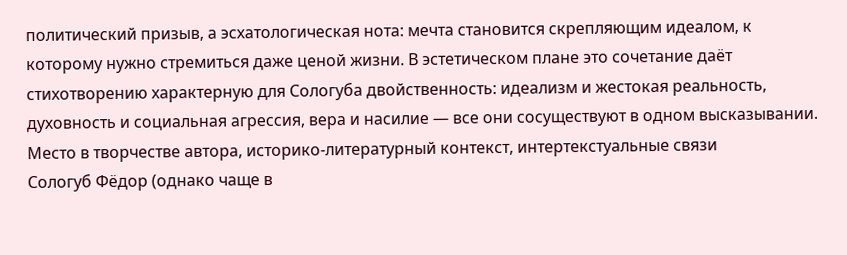политический призыв, а эсхатологическая нота: мечта становится скрепляющим идеалом, к которому нужно стремиться даже ценой жизни. В эстетическом плане это сочетание даёт стихотворению характерную для Сологуба двойственность: идеализм и жестокая реальность, духовность и социальная агрессия, вера и насилие — все они сосуществуют в одном высказывании.
Место в творчестве автора, историко-литературный контекст, интертекстуальные связи
Сологуб Фёдор (однако чаще в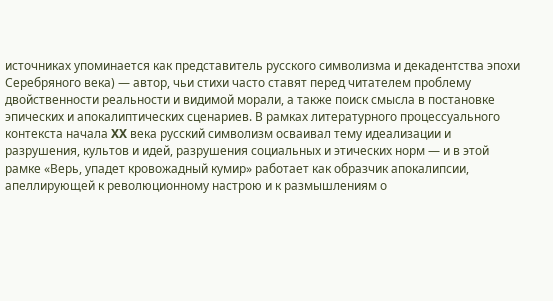источниках упоминается как представитель русского символизма и декадентства эпохи Серебряного века) — автор, чьи стихи часто ставят перед читателем проблему двойственности реальности и видимой морали, а также поиск смысла в постановке эпических и апокалиптических сценариев. В рамках литературного процессуального контекста начала XX века русский символизм осваивал тему идеализации и разрушения, культов и идей, разрушения социальных и этических норм — и в этой рамке «Верь, упадет кровожадный кумир» работает как образчик апокалипсии, апеллирующей к революционному настрою и к размышлениям о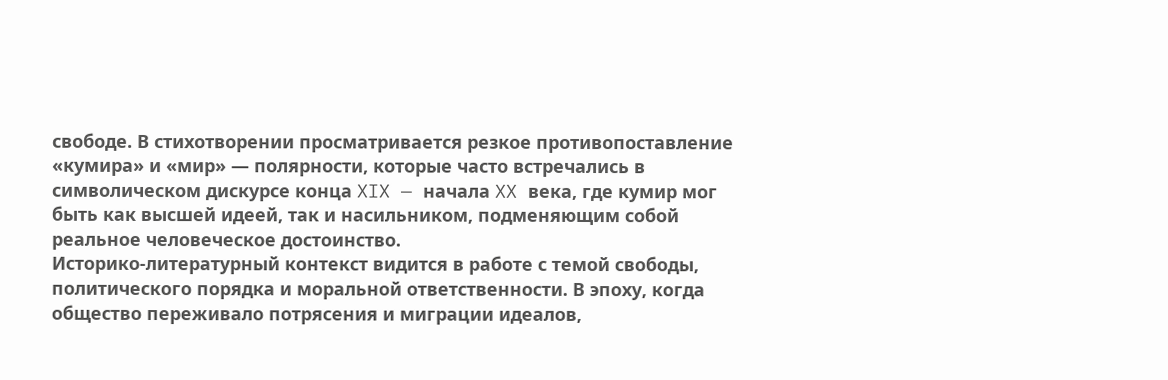свободе. В стихотворении просматривается резкое противопоставление «кумира» и «мир» — полярности, которые часто встречались в символическом дискурсе конца XIX — начала XX века, где кумир мог быть как высшей идеей, так и насильником, подменяющим собой реальное человеческое достоинство.
Историко-литературный контекст видится в работе с темой свободы, политического порядка и моральной ответственности. В эпоху, когда общество переживало потрясения и миграции идеалов,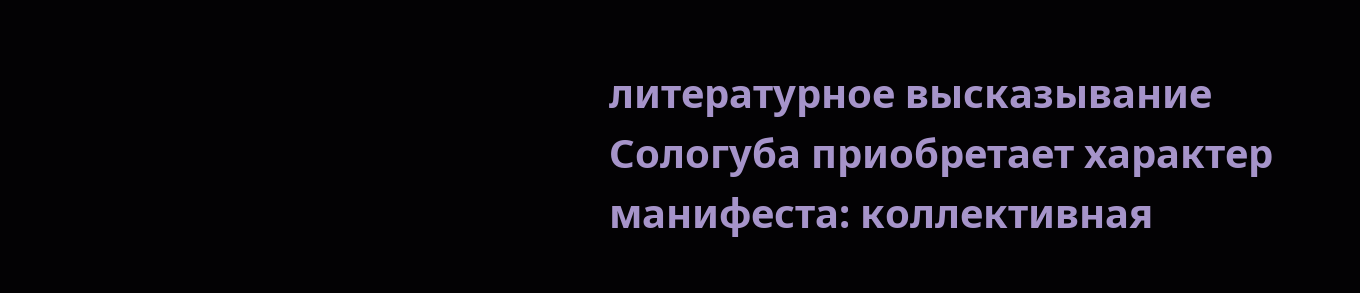литературное высказывание Сологуба приобретает характер манифеста: коллективная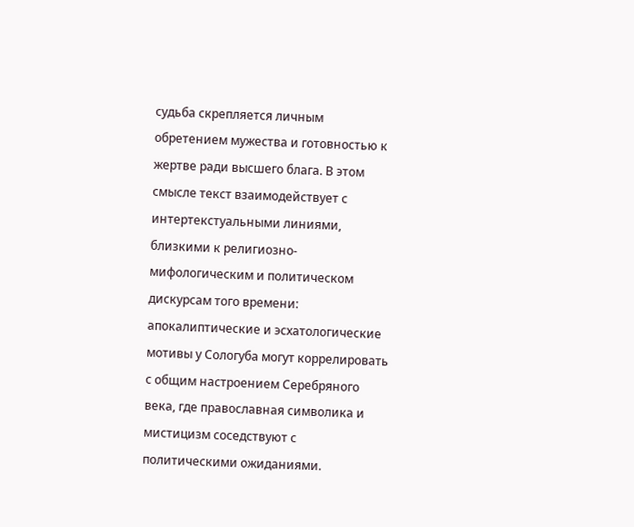судьба скрепляется личным обретением мужества и готовностью к жертве ради высшего блага. В этом смысле текст взаимодействует с интертекстуальными линиями, близкими к религиозно-мифологическим и политическом дискурсам того времени: апокалиптические и эсхатологические мотивы у Сологуба могут коррелировать с общим настроением Серебряного века, где православная символика и мистицизм соседствуют с политическими ожиданиями.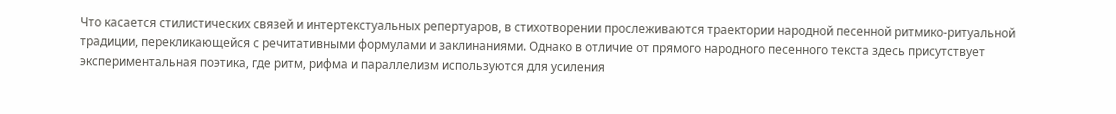Что касается стилистических связей и интертекстуальных репертуаров, в стихотворении прослеживаются траектории народной песенной ритмико-ритуальной традиции, перекликающейся с речитативными формулами и заклинаниями. Однако в отличие от прямого народного песенного текста здесь присутствует экспериментальная поэтика, где ритм, рифма и параллелизм используются для усиления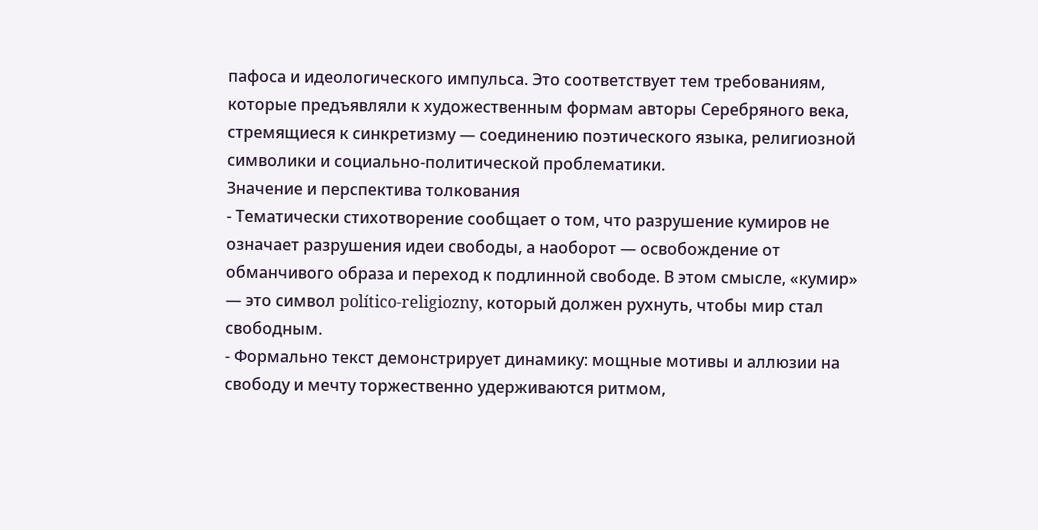пафоса и идеологического импульса. Это соответствует тем требованиям, которые предъявляли к художественным формам авторы Серебряного века, стремящиеся к синкретизму — соединению поэтического языка, религиозной символики и социально-политической проблематики.
Значение и перспектива толкования
- Тематически стихотворение сообщает о том, что разрушение кумиров не означает разрушения идеи свободы, а наоборот — освобождение от обманчивого образа и переход к подлинной свободе. В этом смысле, «кумир» — это символ político-religiozny, который должен рухнуть, чтобы мир стал свободным.
- Формально текст демонстрирует динамику: мощные мотивы и аллюзии на свободу и мечту торжественно удерживаются ритмом,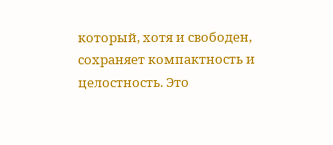который, хотя и свободен, сохраняет компактность и целостность. Это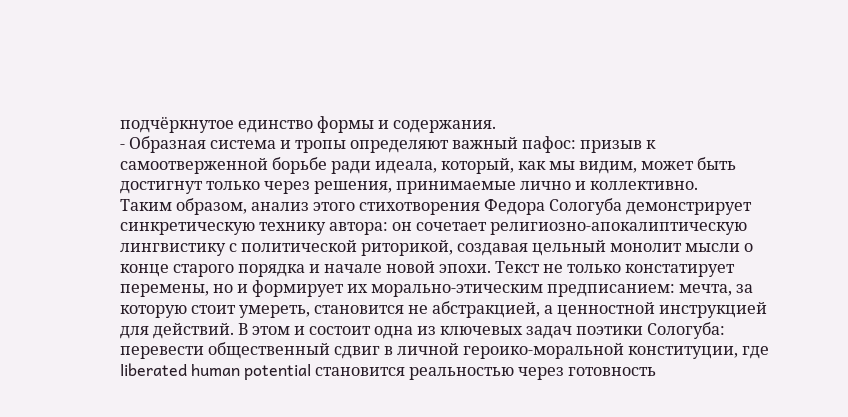подчёркнутое единство формы и содержания.
- Образная система и тропы определяют важный пафос: призыв к самоотверженной борьбе ради идеала, который, как мы видим, может быть достигнут только через решения, принимаемые лично и коллективно.
Таким образом, анализ этого стихотворения Федора Сологуба демонстрирует синкретическую технику автора: он сочетает религиозно-апокалиптическую лингвистику с политической риторикой, создавая цельный монолит мысли о конце старого порядка и начале новой эпохи. Текст не только констатирует перемены, но и формирует их морально-этическим предписанием: мечта, за которую стоит умереть, становится не абстракцией, а ценностной инструкцией для действий. В этом и состоит одна из ключевых задач поэтики Сологуба: перевести общественный сдвиг в личной героико-моральной конституции, где liberated human potential становится реальностью через готовность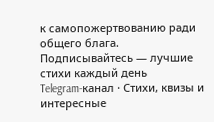к самопожертвованию ради общего блага.
Подписывайтесь — лучшие стихи каждый день
Telegram-канал · Стихи, квизы и интересные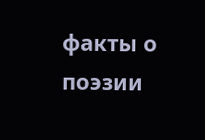факты о поэзии